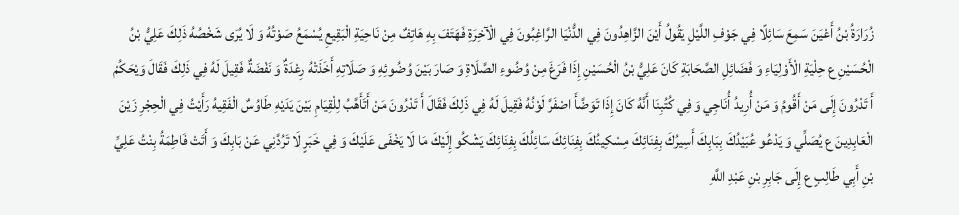زُرَارَةُ بْنُ أَعْيَنَ سَمِعَ سَائِلًا فِي جَوْفِ اللَّيْلِ يَقُولُ أَيْنَ الزَّاهِدُونَ فِي الدُّنْيَا الرَّاغِبُونَ فِي الْآخِرَةِ فَهَتَفَ بِهِ هَاتِفٌ مِنْ نَاحِيَةِ الْبَقِيعِ يُسْمَعُ صَوْتُهُ وَ لَا يُرَى شَخْصُهُ ذَلِكَ عَلِيُّ بْنُ الْحُسَيْنِ ع حِلْيَةِ الْأَوْلِيَاءِ وَ فَضَائِلِ الصَّحَابَةِ كَانَ عَلِيُّ بْنُ الْحُسَيْنِ إِذَا فَرَغَ مِنْ وُضُوءِ الصَّلَاةِ وَ صَارَ بَيْنَ وُضُوئِهِ وَ صَلَاتِهِ أَخَذَتْهُ رِعْدَةٌ وَ نَفْضَةٌ فَقِيلَ لَهُ فِي ذَلِكَ فَقَالَ وَيْحَكُمْ أَ تَدْرُونَ إِلَى مَنْ أَقُومُ وَ مَنْ أُرِيدُ أُنَاجِي وَ فِي كُتُبِنَا أَنَّهُ كَانَ إِذَا تَوَضَّأَ اصْفَرَّ لَوْنُهُ فَقِيلَ لَهُ فِي ذَلِكَ فَقَالَ أَ تَدْرُونَ مَنْ أَتَأَهَّبُ لِلْقِيَامِ بَيْنَ يَدَيْهِ طَاوُسٌ الْفَقِيهُ رَأَيْتُ فِي الْحِجْرِ زَيْنَ الْعَابِدِينَ ع يُصَلِّي وَ يَدْعُو عُبَيْدُكَ بِبَابِكَ أَسِيرُكَ بِفِنَائِكَ مِسْكِينُكَ بِفِنَائِكَ سَائِلُكَ بِفِنَائِكَ يَشْكُو إِلَيْكَ مَا لَا يَخْفَى عَلَيْكَ وَ فِي خَبَرٍ لَا تَرُدَّنِي عَنْ بَابِكَ وَ أَتَتْ فَاطِمَةُ بِنْتُ عَلِيِّ بْنِ أَبِي طَالِبٍ ع إِلَى جَابِرِ بْنِ عَبْدِ اللَّهِ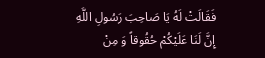فَقَالَتْ لَهُ يَا صَاحِبَ رَسُولِ اللَّهِ إِنَّ لَنَا عَلَيْكُمْ حُقُوقاً وَ مِنْ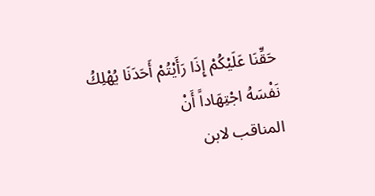حَقِّنَا عَلَيْكُمْ إِذَا رَأَيْتُمْ أَحَدَنَا يُهْلِكُ نَفْسَهُ اجْتِهَاداً أَنْ
المناقب لابن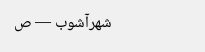شهرآشوب — ص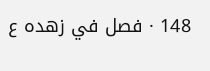148 · فصل في زهده ع